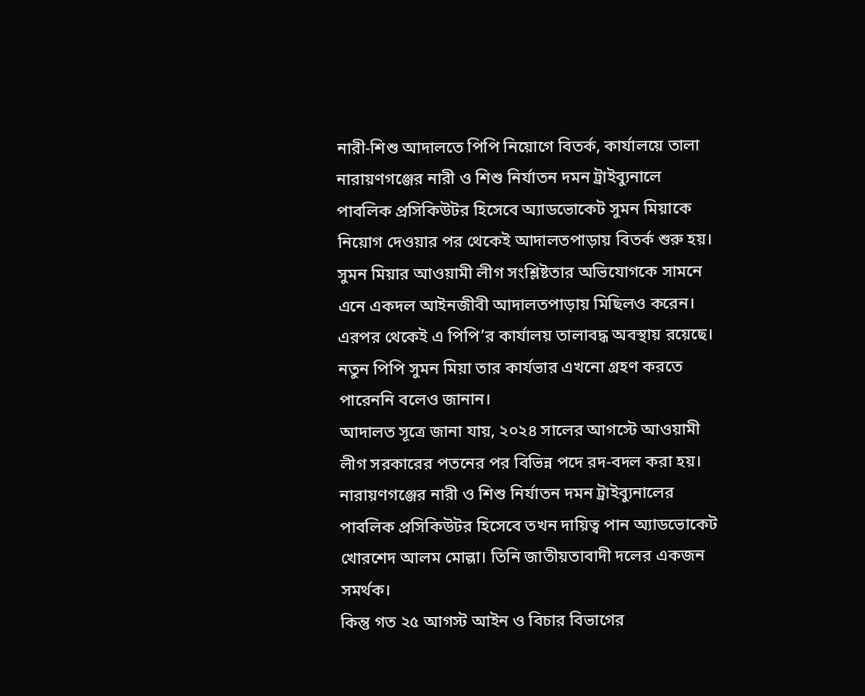নারী-শিশু আদালতে পিপি নিয়োগে বিতর্ক, কার্যালয়ে তালা
নারায়ণগঞ্জের নারী ও শিশু নির্যাতন দমন ট্রাইব্যুনালে পাবলিক প্রসিকিউটর হিসেবে অ্যাডভোকেট সুমন মিয়াকে নিয়োগ দেওয়ার পর থেকেই আদালতপাড়ায় বিতর্ক শুরু হয়। সুমন মিয়ার আওয়ামী লীগ সংশ্লিষ্টতার অভিযোগকে সামনে এনে একদল আইনজীবী আদালতপাড়ায় মিছিলও করেন। এরপর থেকেই এ পিপি’র কার্যালয় তালাবদ্ধ অবস্থায় রয়েছে। নতুন পিপি সুমন মিয়া তার কার্যভার এখনো গ্রহণ করতে পারেননি বলেও জানান।
আদালত সূত্রে জানা যায়, ২০২৪ সালের আগস্টে আওয়ামী লীগ সরকারের পতনের পর বিভিন্ন পদে রদ-বদল করা হয়। নারায়ণগঞ্জের নারী ও শিশু নির্যাতন দমন ট্রাইব্যুনালের পাবলিক প্রসিকিউটর হিসেবে তখন দায়িত্ব পান অ্যাডভোকেট খোরশেদ আলম মোল্লা। তিনি জাতীয়তাবাদী দলের একজন সমর্থক।
কিন্তু গত ২৫ আগস্ট আইন ও বিচার বিভাগের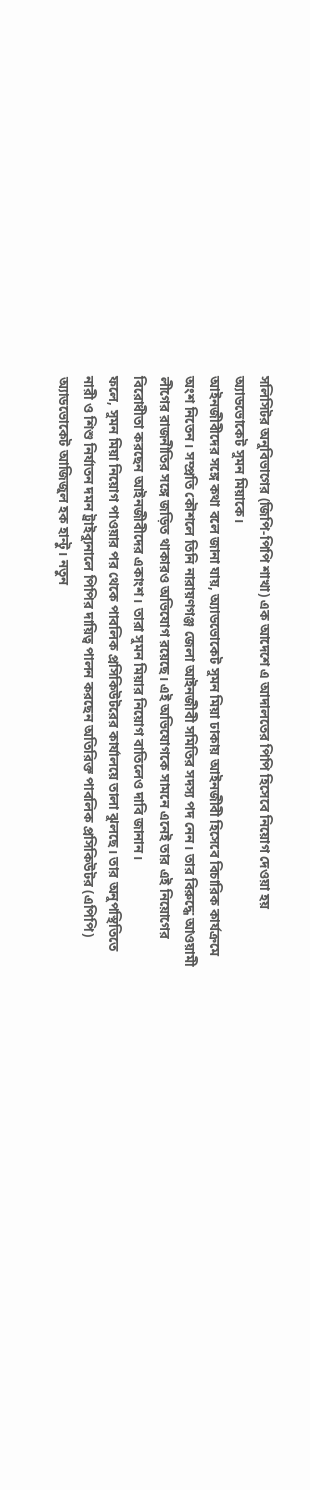সলিসিটর অনুবিভাগের (জিপি-পিপি শাখা) এক আদেশে এ আদালতের পিপি হিসেবে নিয়োগ দেওয়া হয় অ্যাডভোকেট সুমন মিয়াকে।
আইনজীবীদের সঙ্গে কথা বলে জানা যায়, অ্যাডভোকেট সুমন মিয়া ঢাকায় আইনজীবী হিসেবে বিচারিক কার্যক্রমে অংশ নিতেন। সম্প্রতি কৌশলে তিনি নারায়ণগঞ্জ জেলা আইনজীবী সমিতির সদস্য পদ নেন। তার বিরুদ্ধে আওয়ামী লীগের রাজনীতির সঙ্গে জড়িত থাকারও অভিযোগ রয়েছে। এই অভিযোগকে সামনে এনেই তার এই নিয়োগের বিরোধীতা করছেন আইনজীবীদের একাংশ। তারা সুমন মিয়ার নিয়োগ বাতিলেও দাবি জানান।
ফলে, সুমন মিয়া নিয়োগ পাওয়ার পর থেকে পাবলিক প্রসিকিউটরের কার্যালয়ে তালা ঝুলছে। তার অনুপস্থিতিতে নারী ও শিশু নির্যাতন দমন ট্রাইব্যুনালে পিপির দায়িত্ব পালন করছেন অতিরিক্ত পাবলিক প্রসিকিউটর (এপিপি) অ্যাডভোকেট আজিজুল হক হান্টু। নতুন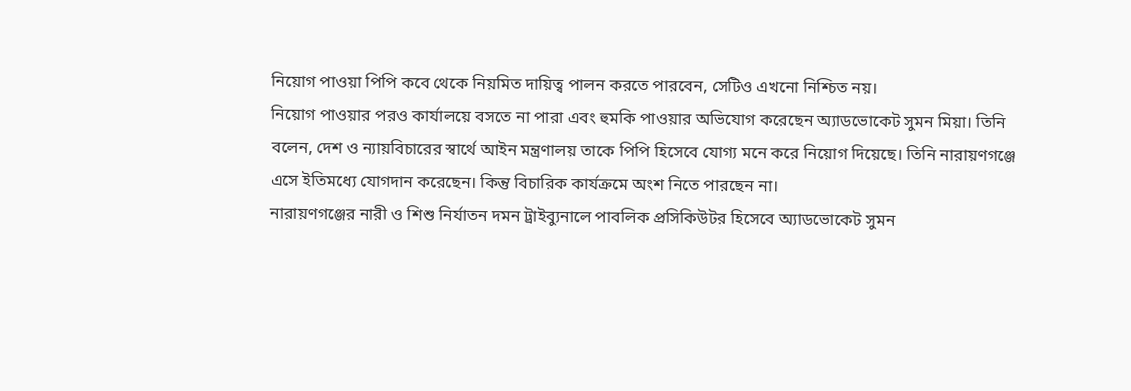নিয়োগ পাওয়া পিপি কবে থেকে নিয়মিত দায়িত্ব পালন করতে পারবেন, সেটিও এখনো নিশ্চিত নয়।
নিয়োগ পাওয়ার পরও কার্যালয়ে বসতে না পারা এবং হুমকি পাওয়ার অভিযোগ করেছেন অ্যাডভোকেট সুমন মিয়া। তিনি বলেন, দেশ ও ন্যায়বিচারের স্বার্থে আইন মন্ত্রণালয় তাকে পিপি হিসেবে যোগ্য মনে করে নিয়োগ দিয়েছে। তিনি নারায়ণগঞ্জে এসে ইতিমধ্যে যোগদান করেছেন। কিন্তু বিচারিক কার্যক্রমে অংশ নিতে পারছেন না।
নারায়ণগঞ্জের নারী ও শিশু নির্যাতন দমন ট্রাইব্যুনালে পাবলিক প্রসিকিউটর হিসেবে অ্যাডভোকেট সুমন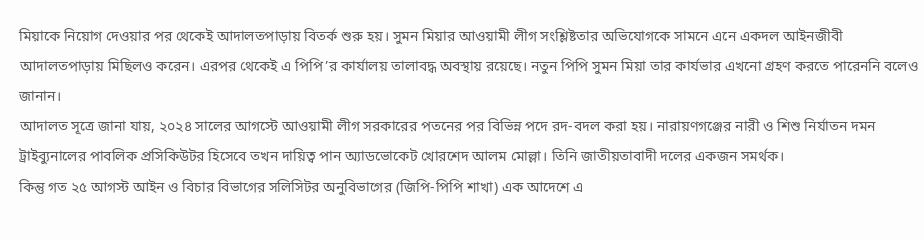মিয়াকে নিয়োগ দেওয়ার পর থেকেই আদালতপাড়ায় বিতর্ক শুরু হয়। সুমন মিয়ার আওয়ামী লীগ সংশ্লিষ্টতার অভিযোগকে সামনে এনে একদল আইনজীবী আদালতপাড়ায় মিছিলও করেন। এরপর থেকেই এ পিপি’র কার্যালয় তালাবদ্ধ অবস্থায় রয়েছে। নতুন পিপি সুমন মিয়া তার কার্যভার এখনো গ্রহণ করতে পারেননি বলেও জানান।
আদালত সূত্রে জানা যায়, ২০২৪ সালের আগস্টে আওয়ামী লীগ সরকারের পতনের পর বিভিন্ন পদে রদ-বদল করা হয়। নারায়ণগঞ্জের নারী ও শিশু নির্যাতন দমন ট্রাইব্যুনালের পাবলিক প্রসিকিউটর হিসেবে তখন দায়িত্ব পান অ্যাডভোকেট খোরশেদ আলম মোল্লা। তিনি জাতীয়তাবাদী দলের একজন সমর্থক।
কিন্তু গত ২৫ আগস্ট আইন ও বিচার বিভাগের সলিসিটর অনুবিভাগের (জিপি-পিপি শাখা) এক আদেশে এ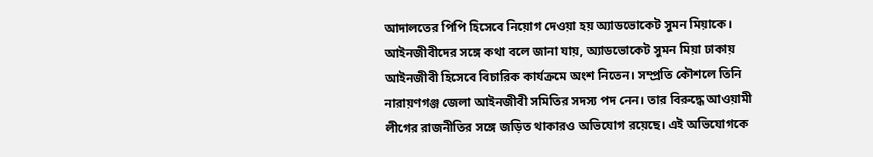আদালতের পিপি হিসেবে নিয়োগ দেওয়া হয় অ্যাডভোকেট সুমন মিয়াকে।
আইনজীবীদের সঙ্গে কথা বলে জানা যায়, অ্যাডভোকেট সুমন মিয়া ঢাকায় আইনজীবী হিসেবে বিচারিক কার্যক্রমে অংশ নিতেন। সম্প্রতি কৌশলে তিনি নারায়ণগঞ্জ জেলা আইনজীবী সমিতির সদস্য পদ নেন। তার বিরুদ্ধে আওয়ামী লীগের রাজনীতির সঙ্গে জড়িত থাকারও অভিযোগ রয়েছে। এই অভিযোগকে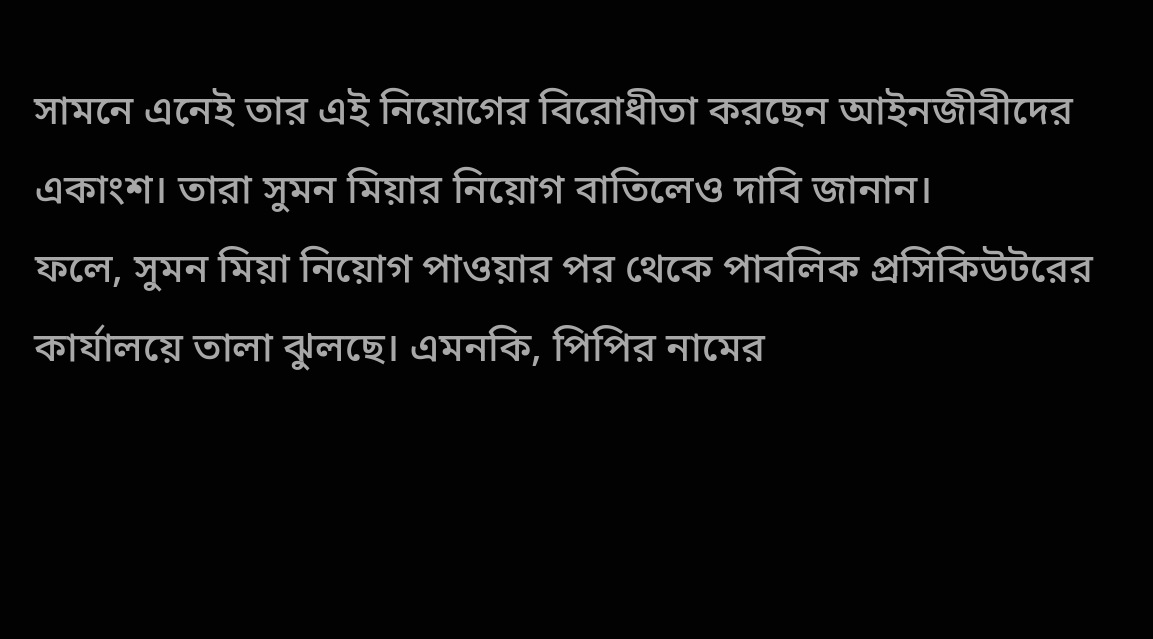সামনে এনেই তার এই নিয়োগের বিরোধীতা করছেন আইনজীবীদের একাংশ। তারা সুমন মিয়ার নিয়োগ বাতিলেও দাবি জানান।
ফলে, সুমন মিয়া নিয়োগ পাওয়ার পর থেকে পাবলিক প্রসিকিউটরের কার্যালয়ে তালা ঝুলছে। এমনকি, পিপির নামের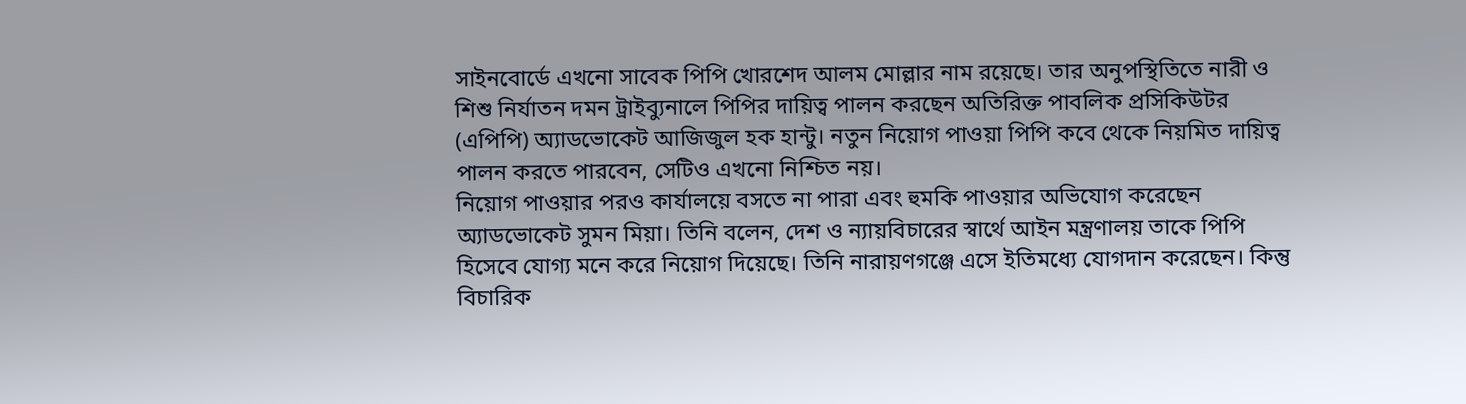সাইনবোর্ডে এখনো সাবেক পিপি খোরশেদ আলম মোল্লার নাম রয়েছে। তার অনুপস্থিতিতে নারী ও শিশু নির্যাতন দমন ট্রাইব্যুনালে পিপির দায়িত্ব পালন করছেন অতিরিক্ত পাবলিক প্রসিকিউটর (এপিপি) অ্যাডভোকেট আজিজুল হক হান্টু। নতুন নিয়োগ পাওয়া পিপি কবে থেকে নিয়মিত দায়িত্ব পালন করতে পারবেন, সেটিও এখনো নিশ্চিত নয়।
নিয়োগ পাওয়ার পরও কার্যালয়ে বসতে না পারা এবং হুমকি পাওয়ার অভিযোগ করেছেন অ্যাডভোকেট সুমন মিয়া। তিনি বলেন, দেশ ও ন্যায়বিচারের স্বার্থে আইন মন্ত্রণালয় তাকে পিপি হিসেবে যোগ্য মনে করে নিয়োগ দিয়েছে। তিনি নারায়ণগঞ্জে এসে ইতিমধ্যে যোগদান করেছেন। কিন্তু বিচারিক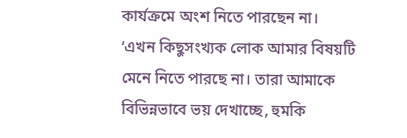কার্যক্রমে অংশ নিতে পারছেন না।
‘এখন কিছুসংখ্যক লোক আমার বিষয়টি মেনে নিতে পারছে না। তারা আমাকে বিভিন্নভাবে ভয় দেখাচ্ছে, হুমকি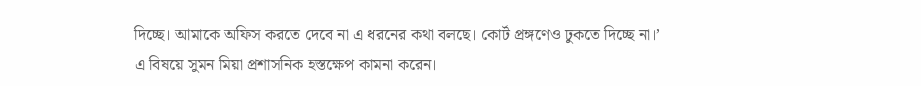দিচ্ছে। আমাকে অফিস করতে দেবে না এ ধরনের কথা বলছে। কোর্ট প্রঙ্গণেও ঢুকতে দিচ্ছে না।’
এ বিষয়ে সুমন মিয়া প্রশাসনিক হস্তক্ষেপ কামনা করেন।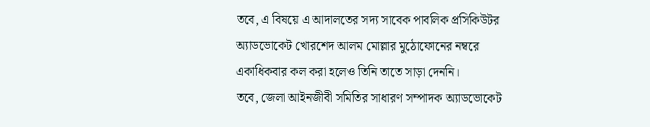তবে, এ বিষয়ে এ আদালতের সদ্য সাবেক পাবলিক প্রসিকিউটর অ্যাডভোকেট খোরশেদ আলম মোল্লার মুঠোফোনের নম্বরে একাধিকবার কল করা হলেও তিনি তাতে সাড়া দেননি।
তবে, জেলা আইনজীবী সমিতির সাধারণ সম্পাদক অ্যাডভোকেট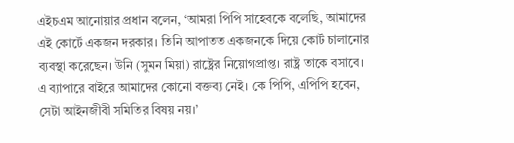এইচএম আনোয়ার প্রধান বলেন, ‘আমরা পিপি সাহেবকে বলেছি, আমাদের এই কোর্টে একজন দরকার। তিনি আপাতত একজনকে দিয়ে কোর্ট চালানোর ব্যবস্থা করেছেন। উনি (সুমন মিয়া) রাষ্ট্রের নিয়োগপ্রাপ্ত। রাষ্ট্র তাকে বসাবে। এ ব্যাপারে বাইরে আমাদের কোনো বক্তব্য নেই। কে পিপি, এপিপি হবেন, সেটা আইনজীবী সমিতির বিষয় নয়।’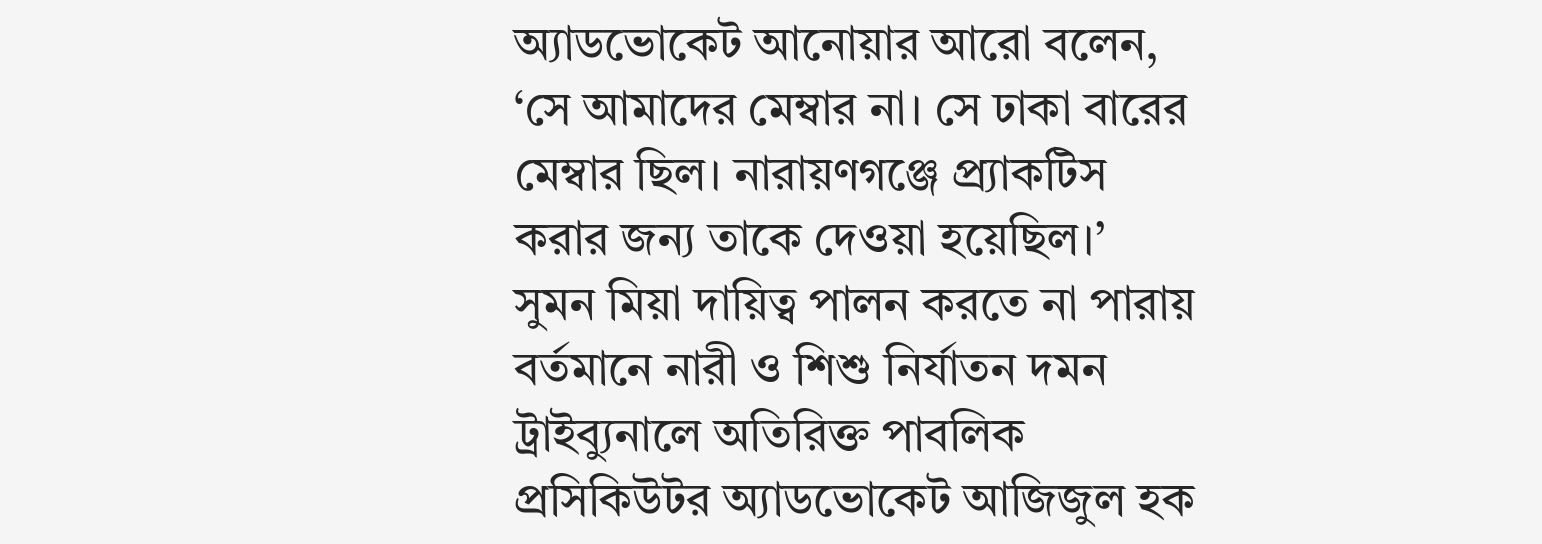অ্যাডভোকেট আনোয়ার আরো বলেন, ‘সে আমাদের মেম্বার না। সে ঢাকা বারের মেম্বার ছিল। নারায়ণগঞ্জে প্র্যাকটিস করার জন্য তাকে দেওয়া হয়েছিল।’
সুমন মিয়া দায়িত্ব পালন করতে না পারায় বর্তমানে নারী ও শিশু নির্যাতন দমন ট্রাইব্যুনালে অতিরিক্ত পাবলিক প্রসিকিউটর অ্যাডভোকেট আজিজুল হক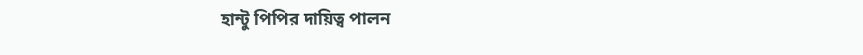হান্টু পিপির দায়িত্ব পালন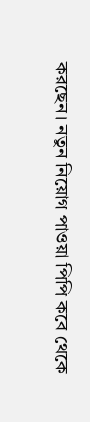করছেন। নতুন নিয়োগ পাওয়া পিপি কবে থেকে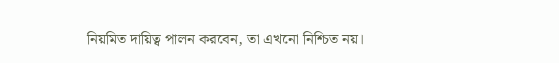নিয়মিত দায়িত্ব পালন করবেন, তা এখনো নিশ্চিত নয়।